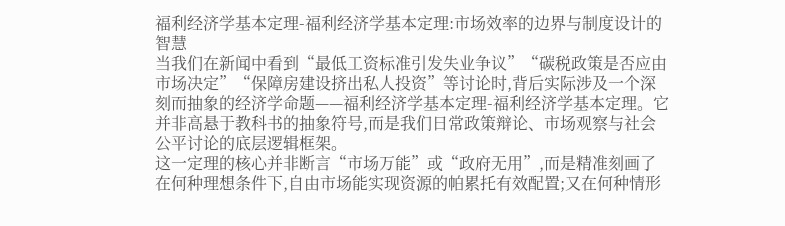福利经济学基本定理-福利经济学基本定理:市场效率的边界与制度设计的智慧
当我们在新闻中看到“最低工资标准引发失业争议”“碳税政策是否应由市场决定”“保障房建设挤出私人投资”等讨论时,背后实际涉及一个深刻而抽象的经济学命题——福利经济学基本定理-福利经济学基本定理。它并非高悬于教科书的抽象符号,而是我们日常政策辩论、市场观察与社会公平讨论的底层逻辑框架。
这一定理的核心并非断言“市场万能”或“政府无用”,而是精准刻画了在何种理想条件下,自由市场能实现资源的帕累托有效配置;又在何种情形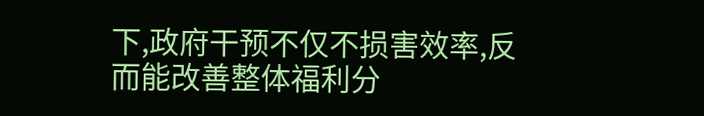下,政府干预不仅不损害效率,反而能改善整体福利分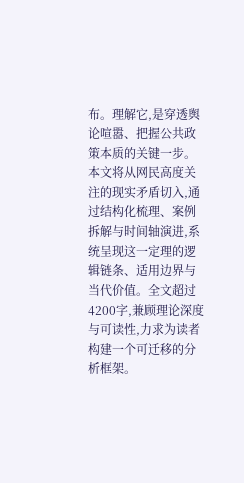布。理解它,是穿透舆论喧嚣、把握公共政策本质的关键一步。
本文将从网民高度关注的现实矛盾切入,通过结构化梳理、案例拆解与时间轴演进,系统呈现这一定理的逻辑链条、适用边界与当代价值。全文超过4200字,兼顾理论深度与可读性,力求为读者构建一个可迁移的分析框架。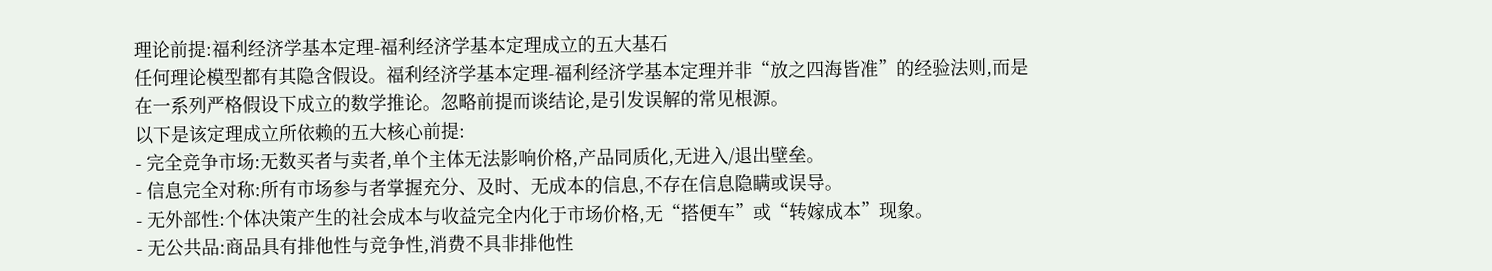理论前提:福利经济学基本定理-福利经济学基本定理成立的五大基石
任何理论模型都有其隐含假设。福利经济学基本定理-福利经济学基本定理并非“放之四海皆准”的经验法则,而是在一系列严格假设下成立的数学推论。忽略前提而谈结论,是引发误解的常见根源。
以下是该定理成立所依赖的五大核心前提:
- 完全竞争市场:无数买者与卖者,单个主体无法影响价格,产品同质化,无进入/退出壁垒。
- 信息完全对称:所有市场参与者掌握充分、及时、无成本的信息,不存在信息隐瞒或误导。
- 无外部性:个体决策产生的社会成本与收益完全内化于市场价格,无“搭便车”或“转嫁成本”现象。
- 无公共品:商品具有排他性与竞争性,消费不具非排他性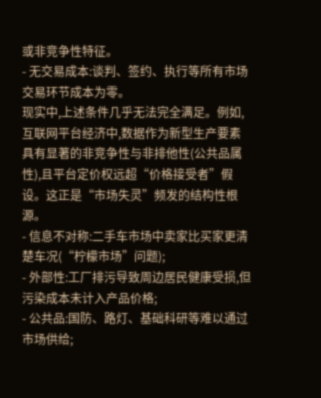或非竞争性特征。
- 无交易成本:谈判、签约、执行等所有市场交易环节成本为零。
现实中,上述条件几乎无法完全满足。例如,互联网平台经济中,数据作为新型生产要素具有显著的非竞争性与非排他性(公共品属性),且平台定价权远超“价格接受者”假设。这正是“市场失灵”频发的结构性根源。
- 信息不对称:二手车市场中卖家比买家更清楚车况(“柠檬市场”问题);
- 外部性:工厂排污导致周边居民健康受损,但污染成本未计入产品价格;
- 公共品:国防、路灯、基础科研等难以通过市场供给;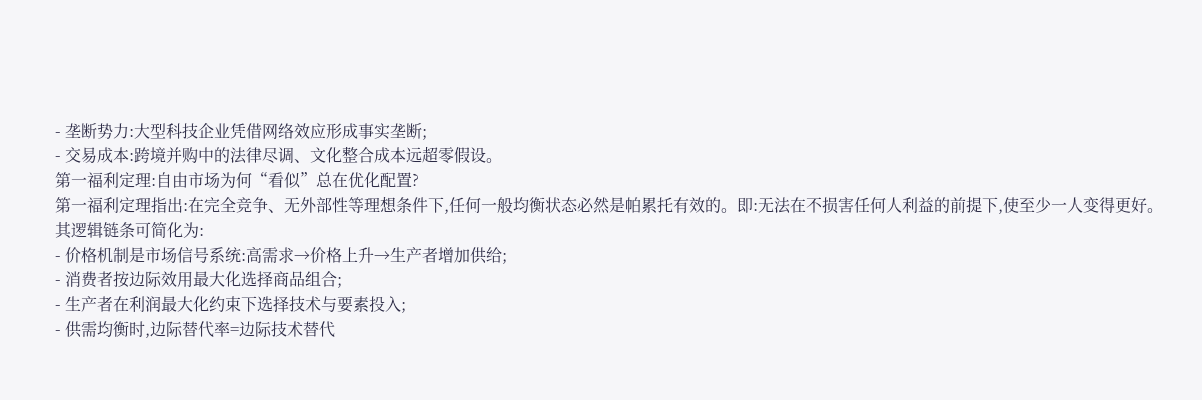- 垄断势力:大型科技企业凭借网络效应形成事实垄断;
- 交易成本:跨境并购中的法律尽调、文化整合成本远超零假设。
第一福利定理:自由市场为何“看似”总在优化配置?
第一福利定理指出:在完全竞争、无外部性等理想条件下,任何一般均衡状态必然是帕累托有效的。即:无法在不损害任何人利益的前提下,使至少一人变得更好。
其逻辑链条可简化为:
- 价格机制是市场信号系统:高需求→价格上升→生产者增加供给;
- 消费者按边际效用最大化选择商品组合;
- 生产者在利润最大化约束下选择技术与要素投入;
- 供需均衡时,边际替代率=边际技术替代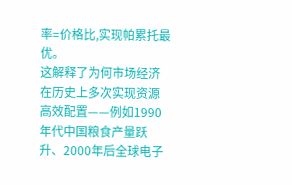率=价格比,实现帕累托最优。
这解释了为何市场经济在历史上多次实现资源高效配置——例如1990年代中国粮食产量跃升、2000年后全球电子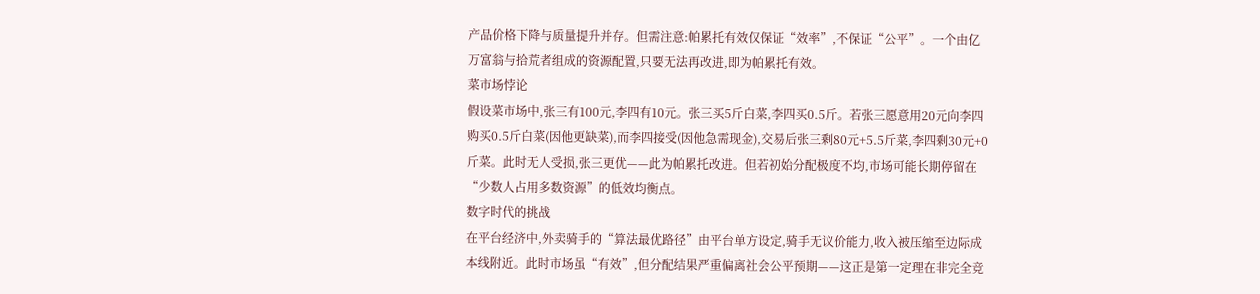产品价格下降与质量提升并存。但需注意:帕累托有效仅保证“效率”,不保证“公平”。一个由亿万富翁与拾荒者组成的资源配置,只要无法再改进,即为帕累托有效。
菜市场悖论
假设菜市场中,张三有100元,李四有10元。张三买5斤白菜,李四买0.5斤。若张三愿意用20元向李四购买0.5斤白菜(因他更缺菜),而李四接受(因他急需现金),交易后张三剩80元+5.5斤菜,李四剩30元+0斤菜。此时无人受损,张三更优——此为帕累托改进。但若初始分配极度不均,市场可能长期停留在“少数人占用多数资源”的低效均衡点。
数字时代的挑战
在平台经济中,外卖骑手的“算法最优路径”由平台单方设定,骑手无议价能力,收入被压缩至边际成本线附近。此时市场虽“有效”,但分配结果严重偏离社会公平预期——这正是第一定理在非完全竞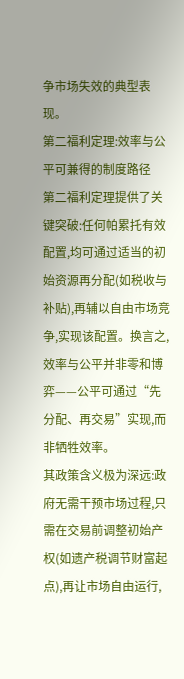争市场失效的典型表现。
第二福利定理:效率与公平可兼得的制度路径
第二福利定理提供了关键突破:任何帕累托有效配置,均可通过适当的初始资源再分配(如税收与补贴),再辅以自由市场竞争,实现该配置。换言之,效率与公平并非零和博弈——公平可通过“先分配、再交易”实现,而非牺牲效率。
其政策含义极为深远:政府无需干预市场过程,只需在交易前调整初始产权(如遗产税调节财富起点),再让市场自由运行,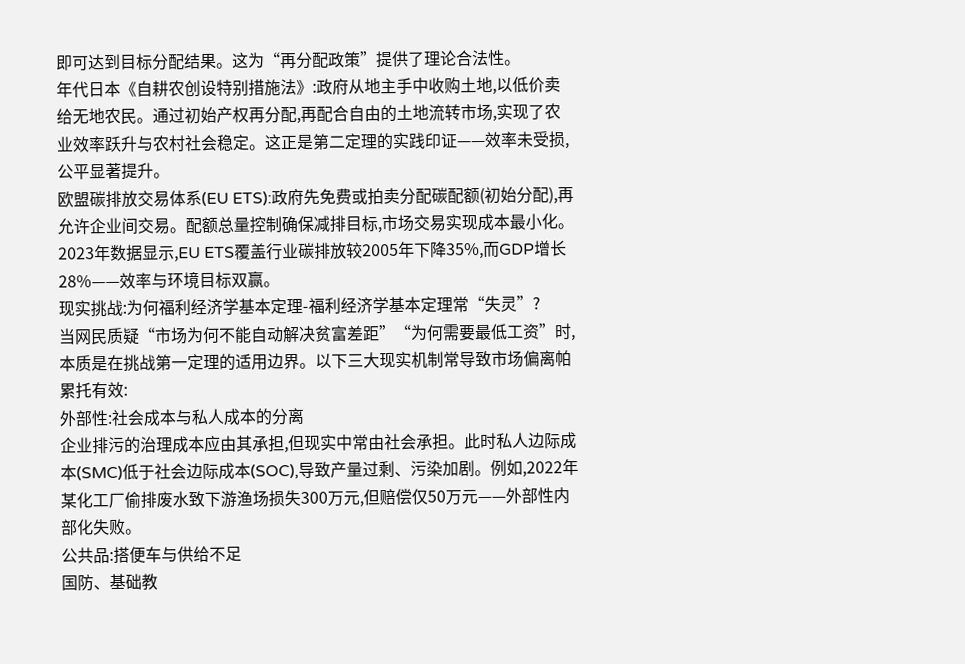即可达到目标分配结果。这为“再分配政策”提供了理论合法性。
年代日本《自耕农创设特别措施法》:政府从地主手中收购土地,以低价卖给无地农民。通过初始产权再分配,再配合自由的土地流转市场,实现了农业效率跃升与农村社会稳定。这正是第二定理的实践印证——效率未受损,公平显著提升。
欧盟碳排放交易体系(EU ETS):政府先免费或拍卖分配碳配额(初始分配),再允许企业间交易。配额总量控制确保减排目标,市场交易实现成本最小化。2023年数据显示,EU ETS覆盖行业碳排放较2005年下降35%,而GDP增长28%——效率与环境目标双赢。
现实挑战:为何福利经济学基本定理-福利经济学基本定理常“失灵”?
当网民质疑“市场为何不能自动解决贫富差距”“为何需要最低工资”时,本质是在挑战第一定理的适用边界。以下三大现实机制常导致市场偏离帕累托有效:
外部性:社会成本与私人成本的分离
企业排污的治理成本应由其承担,但现实中常由社会承担。此时私人边际成本(SMC)低于社会边际成本(SOC),导致产量过剩、污染加剧。例如,2022年某化工厂偷排废水致下游渔场损失300万元,但赔偿仅50万元——外部性内部化失败。
公共品:搭便车与供给不足
国防、基础教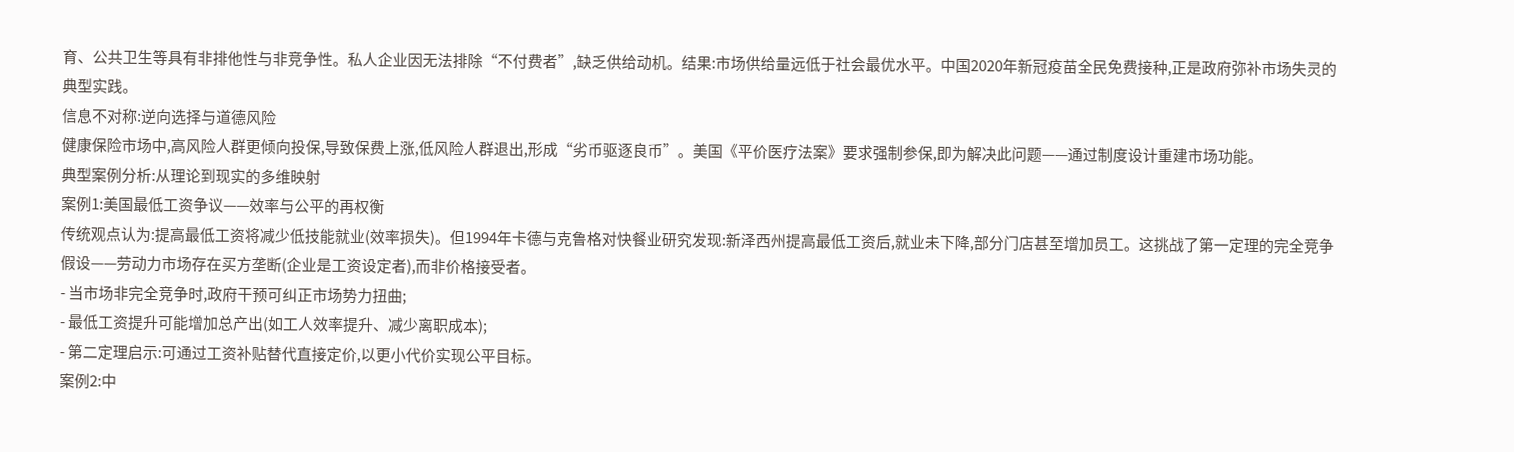育、公共卫生等具有非排他性与非竞争性。私人企业因无法排除“不付费者”,缺乏供给动机。结果:市场供给量远低于社会最优水平。中国2020年新冠疫苗全民免费接种,正是政府弥补市场失灵的典型实践。
信息不对称:逆向选择与道德风险
健康保险市场中,高风险人群更倾向投保,导致保费上涨,低风险人群退出,形成“劣币驱逐良币”。美国《平价医疗法案》要求强制参保,即为解决此问题——通过制度设计重建市场功能。
典型案例分析:从理论到现实的多维映射
案例1:美国最低工资争议——效率与公平的再权衡
传统观点认为:提高最低工资将减少低技能就业(效率损失)。但1994年卡德与克鲁格对快餐业研究发现:新泽西州提高最低工资后,就业未下降,部分门店甚至增加员工。这挑战了第一定理的完全竞争假设——劳动力市场存在买方垄断(企业是工资设定者),而非价格接受者。
- 当市场非完全竞争时,政府干预可纠正市场势力扭曲;
- 最低工资提升可能增加总产出(如工人效率提升、减少离职成本);
- 第二定理启示:可通过工资补贴替代直接定价,以更小代价实现公平目标。
案例2:中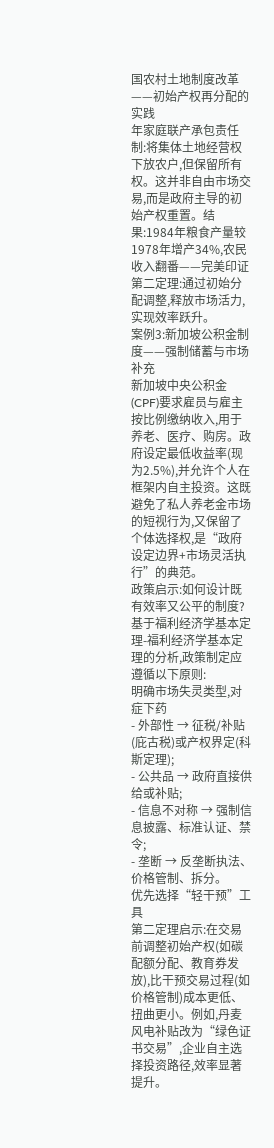国农村土地制度改革——初始产权再分配的实践
年家庭联产承包责任制:将集体土地经营权下放农户,但保留所有权。这并非自由市场交易,而是政府主导的初始产权重置。结果:1984年粮食产量较1978年增产34%,农民收入翻番——完美印证第二定理:通过初始分配调整,释放市场活力,实现效率跃升。
案例3:新加坡公积金制度——强制储蓄与市场补充
新加坡中央公积金(CPF)要求雇员与雇主按比例缴纳收入,用于养老、医疗、购房。政府设定最低收益率(现为2.5%),并允许个人在框架内自主投资。这既避免了私人养老金市场的短视行为,又保留了个体选择权,是“政府设定边界+市场灵活执行”的典范。
政策启示:如何设计既有效率又公平的制度?
基于福利经济学基本定理-福利经济学基本定理的分析,政策制定应遵循以下原则:
明确市场失灵类型,对症下药
- 外部性 → 征税/补贴(庇古税)或产权界定(科斯定理);
- 公共品 → 政府直接供给或补贴;
- 信息不对称 → 强制信息披露、标准认证、禁令;
- 垄断 → 反垄断执法、价格管制、拆分。
优先选择“轻干预”工具
第二定理启示:在交易前调整初始产权(如碳配额分配、教育券发放),比干预交易过程(如价格管制)成本更低、扭曲更小。例如,丹麦风电补贴改为“绿色证书交易”,企业自主选择投资路径,效率显著提升。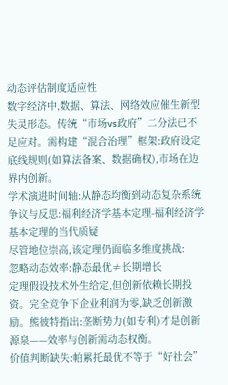动态评估制度适应性
数字经济中,数据、算法、网络效应催生新型失灵形态。传统“市场vs政府”二分法已不足应对。需构建“混合治理”框架:政府设定底线规则(如算法备案、数据确权),市场在边界内创新。
学术演进时间轴:从静态均衡到动态复杂系统
争议与反思:福利经济学基本定理-福利经济学基本定理的当代质疑
尽管地位崇高,该定理仍面临多维度挑战:
忽略动态效率:静态最优≠长期增长
定理假设技术外生给定,但创新依赖长期投资。完全竞争下企业利润为零,缺乏创新激励。熊彼特指出:垄断势力(如专利)才是创新源泉——效率与创新需动态权衡。
价值判断缺失:帕累托最优不等于“好社会”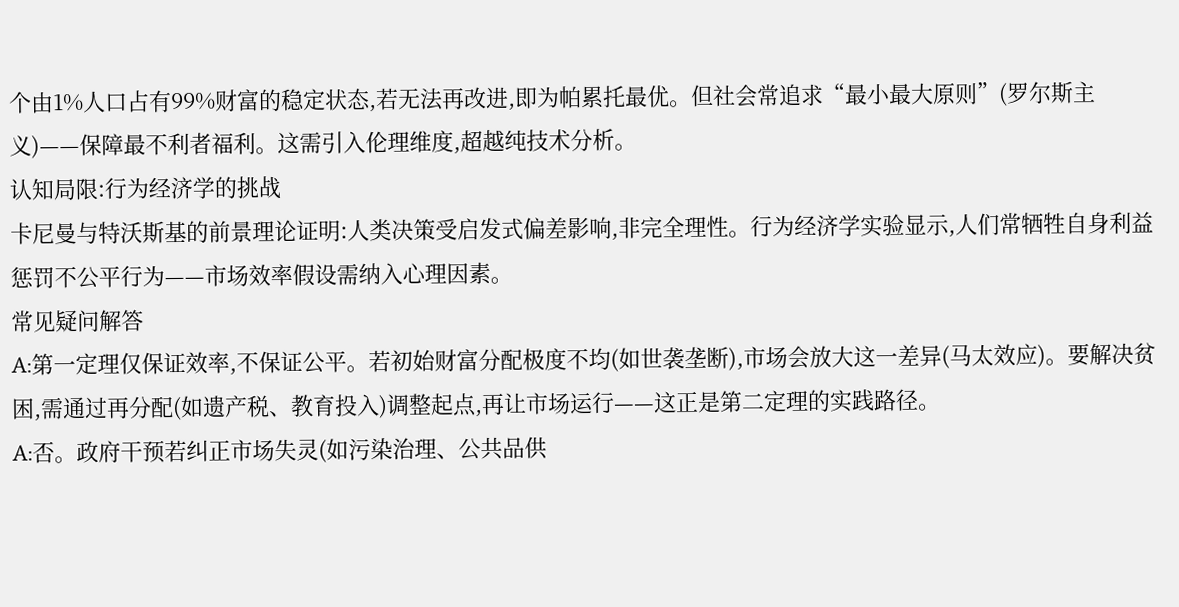个由1%人口占有99%财富的稳定状态,若无法再改进,即为帕累托最优。但社会常追求“最小最大原则”(罗尔斯主义)——保障最不利者福利。这需引入伦理维度,超越纯技术分析。
认知局限:行为经济学的挑战
卡尼曼与特沃斯基的前景理论证明:人类决策受启发式偏差影响,非完全理性。行为经济学实验显示,人们常牺牲自身利益惩罚不公平行为——市场效率假设需纳入心理因素。
常见疑问解答
A:第一定理仅保证效率,不保证公平。若初始财富分配极度不均(如世袭垄断),市场会放大这一差异(马太效应)。要解决贫困,需通过再分配(如遗产税、教育投入)调整起点,再让市场运行——这正是第二定理的实践路径。
A:否。政府干预若纠正市场失灵(如污染治理、公共品供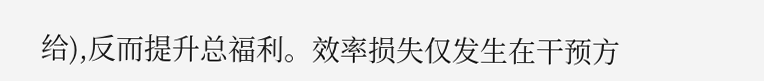给),反而提升总福利。效率损失仅发生在干预方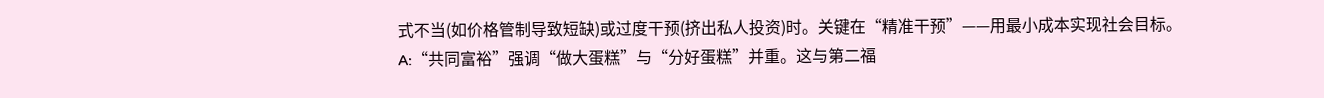式不当(如价格管制导致短缺)或过度干预(挤出私人投资)时。关键在“精准干预”——用最小成本实现社会目标。
A:“共同富裕”强调“做大蛋糕”与“分好蛋糕”并重。这与第二福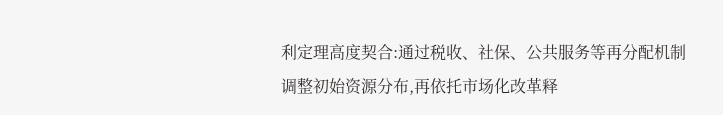利定理高度契合:通过税收、社保、公共服务等再分配机制调整初始资源分布,再依托市场化改革释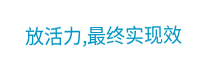放活力,最终实现效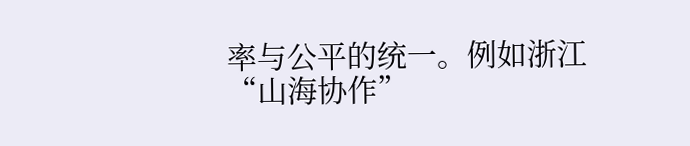率与公平的统一。例如浙江“山海协作”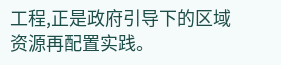工程,正是政府引导下的区域资源再配置实践。